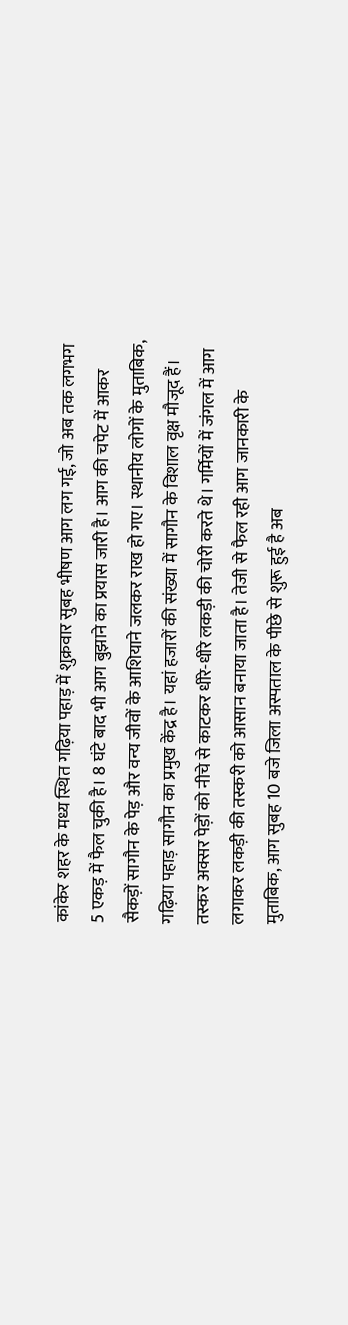कांकेर शहर के मध्य स्थित गढ़िया पहाड़ में शुक्रवार सुबह भीषण आग लग गई, जो अब तक लगभग 5 एकड़ में फैल चुकी है। 8 घंटे बाद भी आग बुझाने का प्रयास जारी है। आग की चपेट में आकर सैकड़ों सागौन के पेड़ और वन्य जीवों के आशियाने जलकर राख हो गए। स्थानीय लोगों के मुताबिक, गढ़िया पहाड़ सागौन का प्रमुख केंद्र है। यहां हजारों की संख्या में सागौन के विशाल वृक्ष मौजूद हैं। तस्कर अक्सर पेड़ों को नीचे से काटकर धीरे-धीरे लकड़ी की चोरी करते थे। गर्मियों में जंगल में आग लगाकर लकड़ी की तस्करी को आसान बनाया जाता है। तेजी से फैल रही आग जानकारी के मुताबिक, आग सुबह 10 बजे जिला अस्पताल के पीछे से शुरू हुई है अब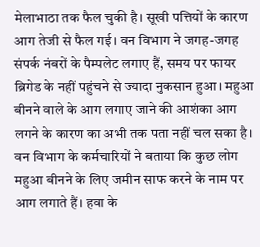मेलाभाठा तक फैल चुकी है। सूखी पत्तियों के कारण आग तेजी से फैल गई। वन विभाग ने जगह-जगह संपर्क नंबरों के पैम्पलेट लगाए हैं, समय पर फायर ब्रिगेड के नहीं पहुंचने से ज्यादा नुकसान हुआ। महुआ बीनने वाले के आग लगाए जाने की आशंका आग लगने के कारण का अभी तक पता नहीं चल सका है। वन विभाग के कर्मचारियों ने बताया कि कुछ लोग महुआ बीनने के लिए जमीन साफ करने के नाम पर आग लगाते हैं। हवा के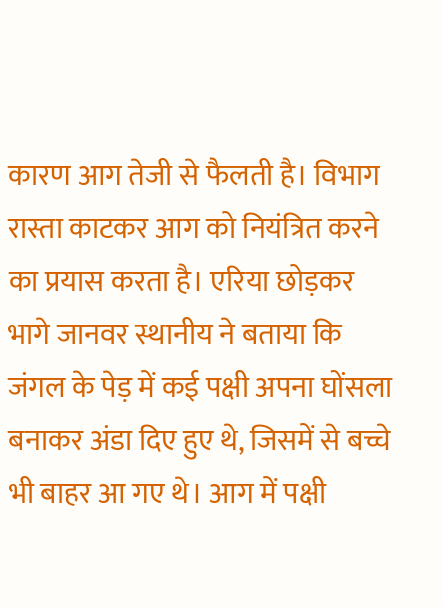कारण आग तेजी से फैलती है। विभाग रास्ता काटकर आग को नियंत्रित करने का प्रयास करता है। एरिया छोड़कर भागे जानवर स्थानीय ने बताया कि जंगल के पेड़ में कई पक्षी अपना घोंसला बनाकर अंडा दिए हुए थे, जिसमें से बच्चे भी बाहर आ गए थे। आग में पक्षी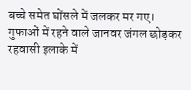बच्चे समेत घोंसले में जलकर मर गए। गुफाओं में रहने वाले जानवर जंगल छोड़कर रहवासी इलाके में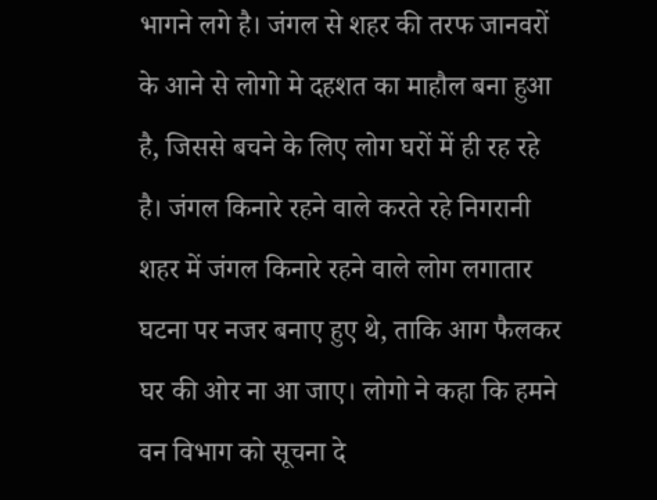भागने लगे है। जंगल से शहर की तरफ जानवरों के आने से लोगो मे दहशत का माहौल बना हुआ है, जिससे बचने के लिए लोग घरों में ही रह रहे है। जंगल किनारे रहने वाले करते रहे निगरानी शहर में जंगल किनारे रहने वाले लोग लगातार घटना पर नजर बनाए हुए थे, ताकि आग फैलकर घर की ओर ना आ जाए। लोगो ने कहा कि हमने वन विभाग को सूचना दे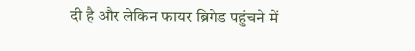दी है और लेकिन फायर ब्रिगेड पहुंचने में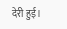देरी हुई।